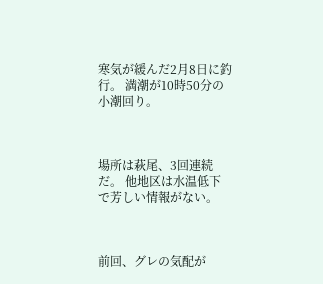寒気が緩んだ2月8日に釣行。 満潮が10時50分の小潮回り。



場所は萩尾、3回連続だ。 他地区は水温低下で芳しい情報がない。



前回、グレの気配が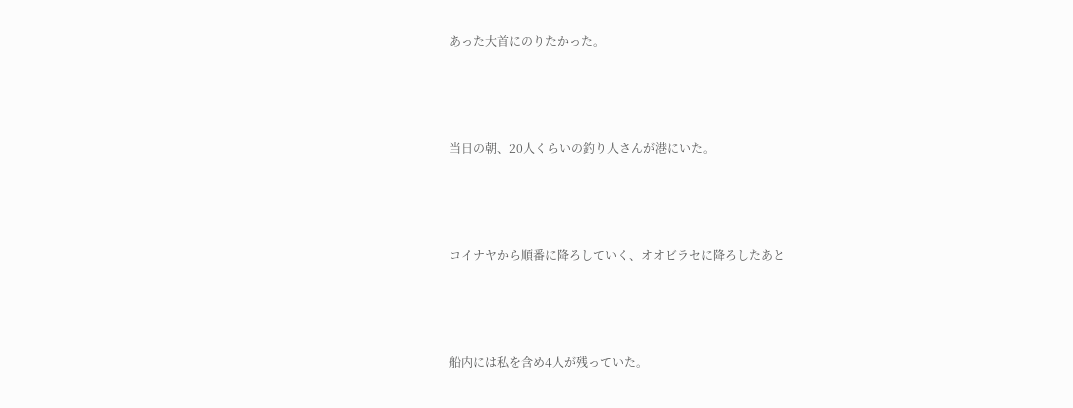あった大首にのりたかった。



当日の朝、20人くらいの釣り人さんが港にいた。



コイナヤから順番に降ろしていく、オオビラセに降ろしたあと



船内には私を含め4人が残っていた。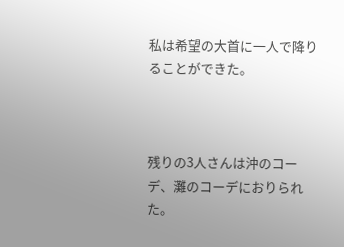私は希望の大首に一人で降りることができた。



残りの3人さんは沖のコーデ、灘のコーデにおりられた。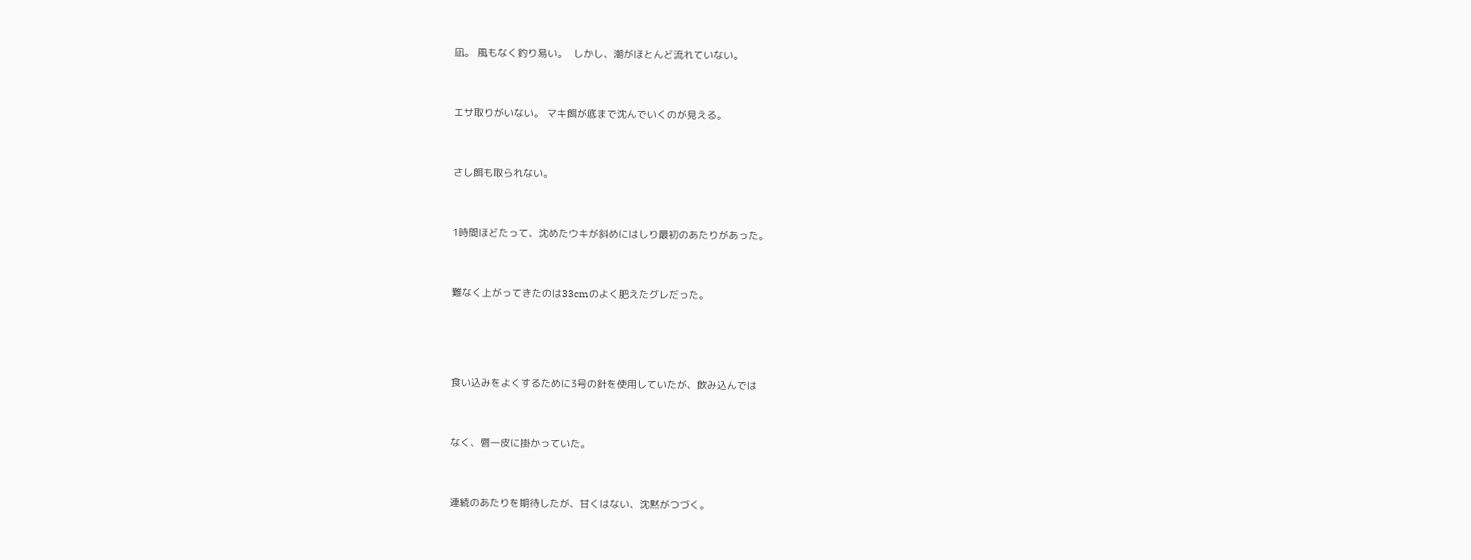凪。 風もなく釣り易い。  しかし、潮がほとんど流れていない。



エサ取りがいない。 マキ餌が底まで沈んでいくのが見える。



さし餌も取られない。



1時間ほどたって、沈めたウキが斜めにはしり最初のあたりがあった。



難なく上がってきたのは33cmのよく肥えたグレだった。





食い込みをよくするために3号の針を使用していたが、飲み込んでは



なく、唇一皮に掛かっていた。



連続のあたりを期待したが、甘くはない、沈黙がつづく。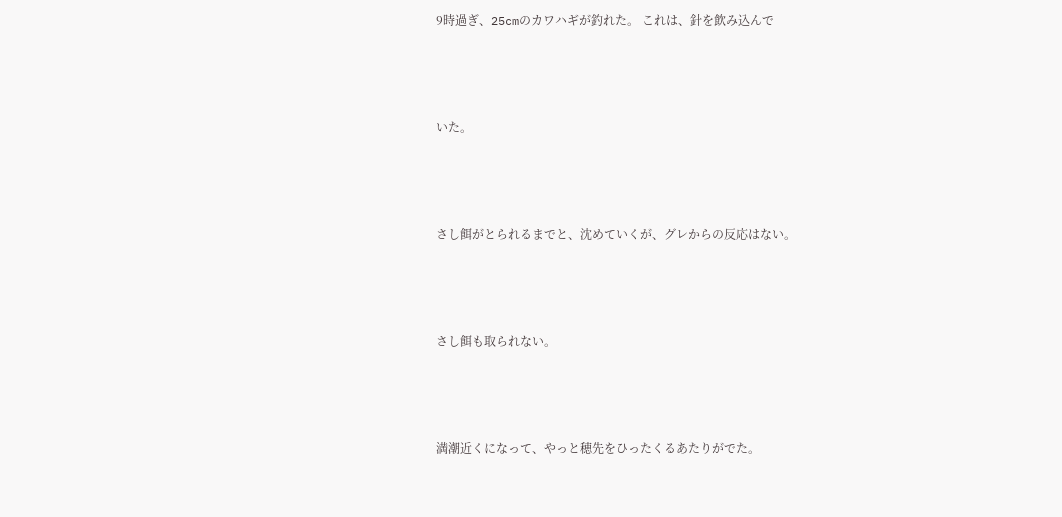9時過ぎ、25cmのカワハギが釣れた。 これは、針を飲み込んで



いた。



さし餌がとられるまでと、沈めていくが、グレからの反応はない。



さし餌も取られない。



満潮近くになって、やっと穂先をひったくるあたりがでた。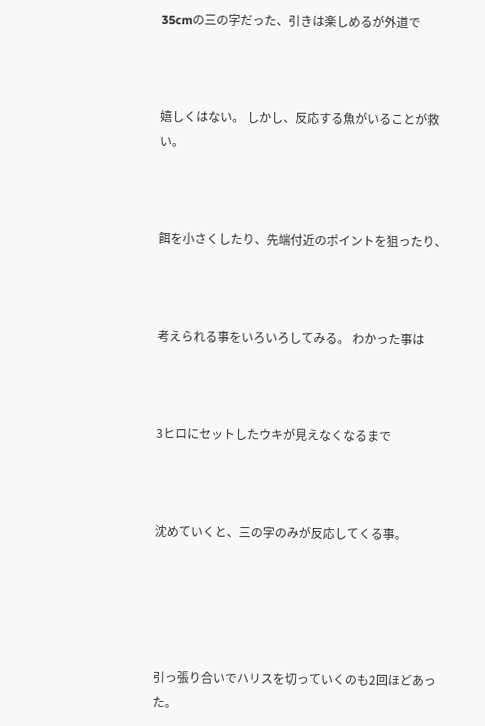35cmの三の字だった、引きは楽しめるが外道で



嬉しくはない。 しかし、反応する魚がいることが救い。



餌を小さくしたり、先端付近のポイントを狙ったり、



考えられる事をいろいろしてみる。 わかった事は



3ヒロにセットしたウキが見えなくなるまで



沈めていくと、三の字のみが反応してくる事。





引っ張り合いでハリスを切っていくのも2回ほどあった。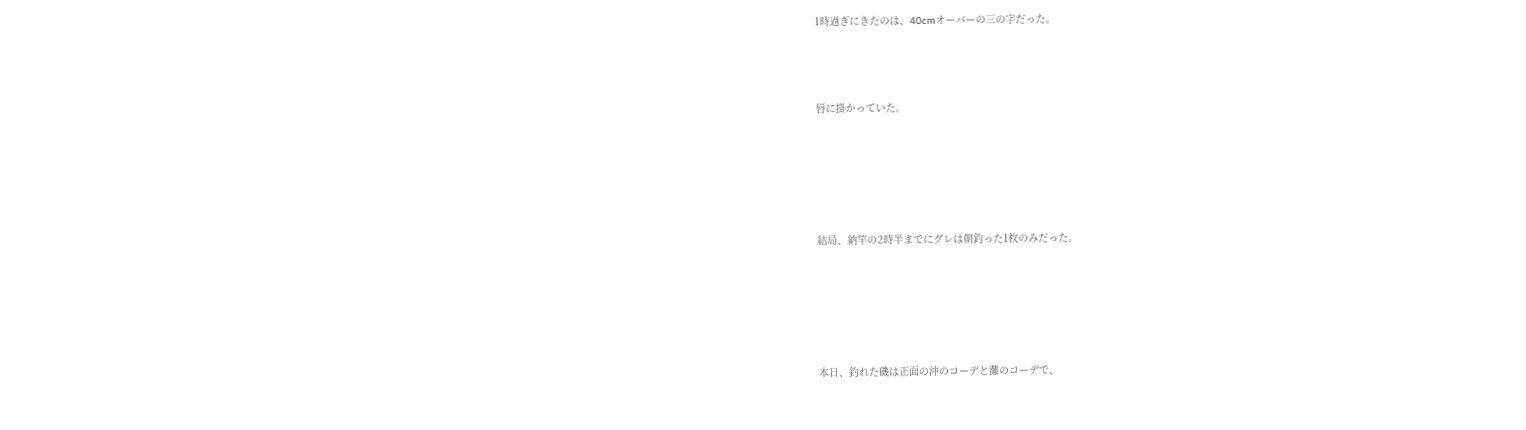1時過ぎにきたのは、40cmオーバーの三の字だった。



唇に掛かっていた。





結局、納竿の2時半までにグレは朝釣った1枚のみだった。





本日、釣れた磯は正面の沖のコーデと灘のコーデで、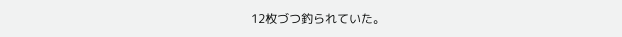12枚づつ釣られていた。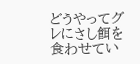どうやってグレにさし餌を食わせてい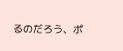るのだろう、ポ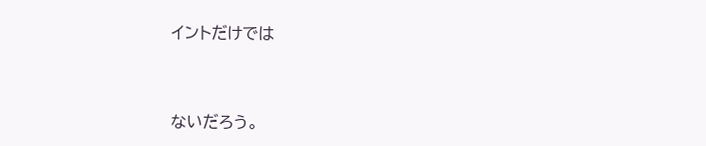イントだけでは



ないだろう。